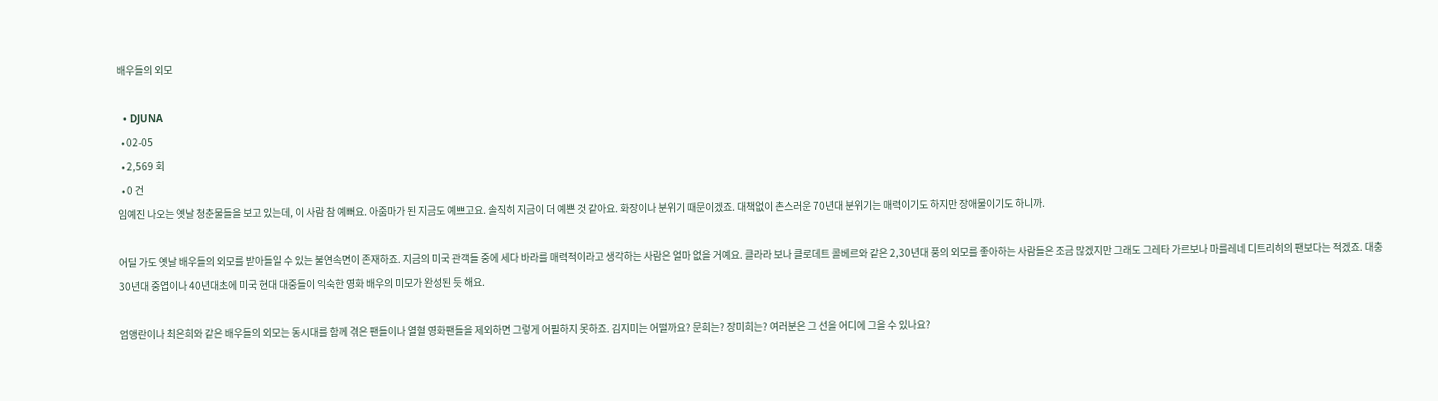배우들의 외모

  • DJUNA
  • 02-05
  • 2,569 회
  • 0 건
임예진 나오는 옛날 청춘물들을 보고 있는데, 이 사람 참 예뻐요. 아줌마가 된 지금도 예쁘고요. 솔직히 지금이 더 예쁜 것 같아요. 화장이나 분위기 때문이겠죠. 대책없이 촌스러운 70년대 분위기는 매력이기도 하지만 장애물이기도 하니까.

어딜 가도 옛날 배우들의 외모를 받아들일 수 있는 불연속면이 존재하죠. 지금의 미국 관객들 중에 세다 바라를 매력적이라고 생각하는 사람은 얼마 없을 거예요. 클라라 보나 클로데트 콜베르와 같은 2,30년대 풍의 외모를 좋아하는 사람들은 조금 많겠지만 그래도 그레타 가르보나 마를레네 디트리히의 팬보다는 적겠죠. 대충 30년대 중엽이나 40년대초에 미국 현대 대중들이 익숙한 영화 배우의 미모가 완성된 듯 해요.

엄앵란이나 최은희와 같은 배우들의 외모는 동시대를 함께 겪은 팬들이나 열혈 영화팬들을 제외하면 그렇게 어필하지 못하죠. 김지미는 어떨까요? 문희는? 장미희는? 여러분은 그 선을 어디에 그을 수 있나요?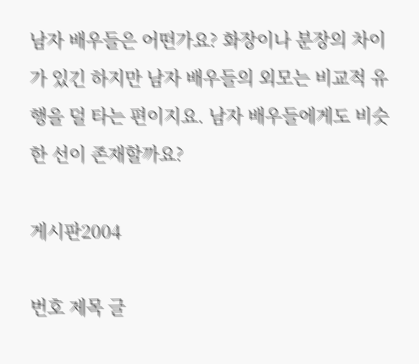남자 배우들은 어떤가요? 화장이나 분장의 차이가 있긴 하지만 남자 배우들의 외모는 비교적 유행을 덜 타는 편이지요. 남자 배우들에게도 비슷한 선이 존재할까요?

게시판2004

번호 제목 글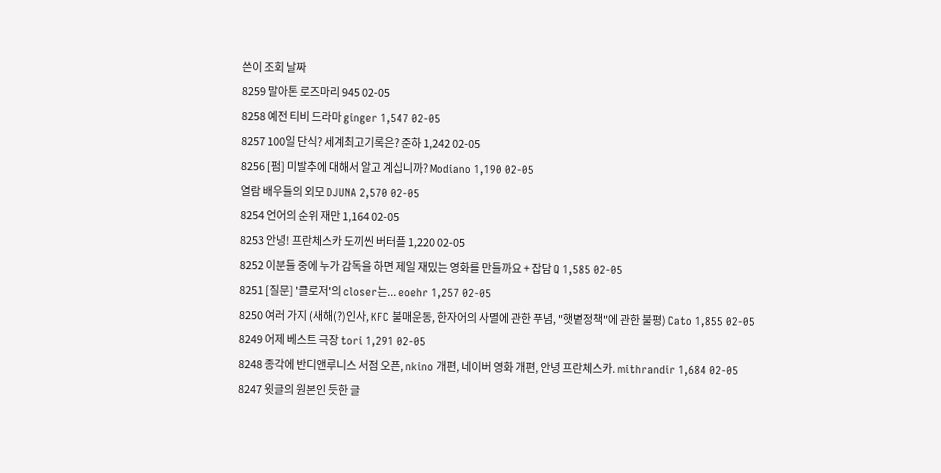쓴이 조회 날짜
8259 말아톤 로즈마리 945 02-05
8258 예전 티비 드라마 ginger 1,547 02-05
8257 100일 단식? 세계최고기록은? 준하 1,242 02-05
8256 [펌] 미발추에 대해서 알고 계십니까? Modiano 1,190 02-05
열람 배우들의 외모 DJUNA 2,570 02-05
8254 언어의 순위 재만 1,164 02-05
8253 안녕! 프란체스카 도끼씬 버터플 1,220 02-05
8252 이분들 중에 누가 감독을 하면 제일 재밌는 영화를 만들까요 + 잡담 Q 1,585 02-05
8251 [질문] '클로저'의 closer는... eoehr 1,257 02-05
8250 여러 가지 (새해(?)인사, KFC 불매운동, 한자어의 사멸에 관한 푸념, "햇볕정책"에 관한 불평) Cato 1,855 02-05
8249 어제 베스트 극장 tori 1,291 02-05
8248 종각에 반디앤루니스 서점 오픈, nkino 개편, 네이버 영화 개편, 안녕 프란체스카. mithrandir 1,684 02-05
8247 윗글의 원본인 듯한 글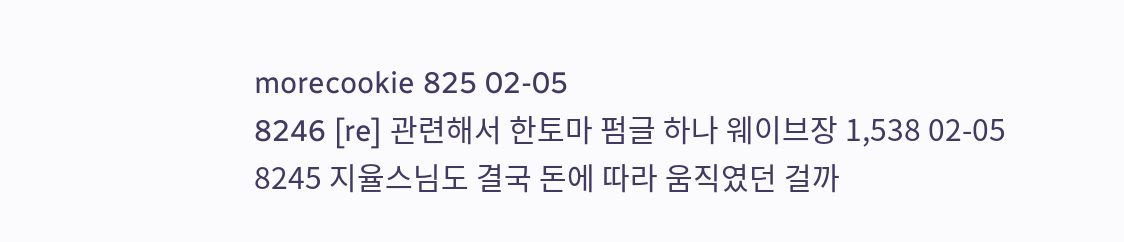morecookie 825 02-05
8246 [re] 관련해서 한토마 펌글 하나 웨이브장 1,538 02-05
8245 지율스님도 결국 돈에 따라 움직였던 걸까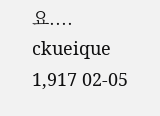요.... ckueique 1,917 02-05